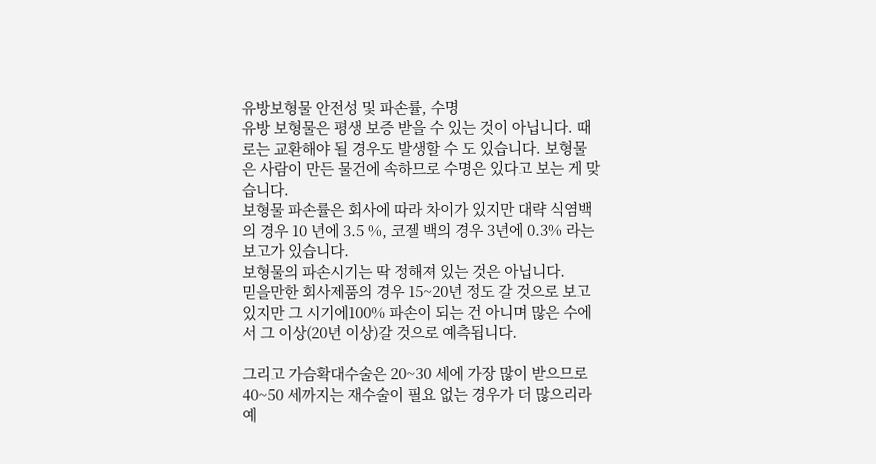유방보형물 안전성 및 파손률, 수명
유방 보형물은 평생 보증 받을 수 있는 것이 아닙니다. 때로는 교환해야 될 경우도 발생할 수 도 있습니다. 보형물은 사람이 만든 물건에 속하므로 수명은 있다고 보는 게 맞습니다.
보형물 파손률은 회사에 따라 차이가 있지만 대략 식염백의 경우 10 년에 3.5 %, 코젤 백의 경우 3년에 0.3% 라는 보고가 있습니다.
보형물의 파손시기는 딱 정해져 있는 것은 아닙니다.
믿을만한 회사제품의 경우 15~20년 정도 갈 것으로 보고 있지만 그 시기에100% 파손이 되는 건 아니며 많은 수에서 그 이상(20년 이상)갈 것으로 예측됩니다.

그리고 가슴확대수술은 20~30 세에 가장 많이 받으므로 40~50 세까지는 재수술이 필요 없는 경우가 더 많으리라 예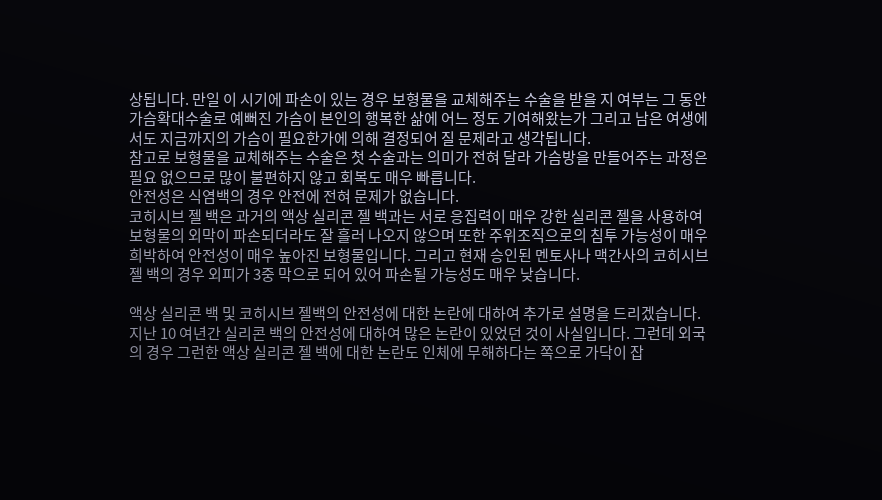상됩니다. 만일 이 시기에 파손이 있는 경우 보형물을 교체해주는 수술을 받을 지 여부는 그 동안 가슴확대수술로 예뻐진 가슴이 본인의 행복한 삶에 어느 정도 기여해왔는가 그리고 남은 여생에서도 지금까지의 가슴이 필요한가에 의해 결정되어 질 문제라고 생각됩니다.
참고로 보형물을 교체해주는 수술은 첫 수술과는 의미가 전혀 달라 가슴방을 만들어주는 과정은 필요 없으므로 많이 불편하지 않고 회복도 매우 빠릅니다.
안전성은 식염백의 경우 안전에 전혀 문제가 없습니다.
코히시브 젤 백은 과거의 액상 실리콘 젤 백과는 서로 응집력이 매우 강한 실리콘 젤을 사용하여 보형물의 외막이 파손되더라도 잘 흘러 나오지 않으며 또한 주위조직으로의 침투 가능성이 매우 희박하여 안전성이 매우 높아진 보형물입니다. 그리고 현재 승인된 멘토사나 맥간사의 코히시브 젤 백의 경우 외피가 3중 막으로 되어 있어 파손될 가능성도 매우 낮습니다.

액상 실리콘 백 및 코히시브 젤백의 안전성에 대한 논란에 대하여 추가로 설명을 드리겠습니다.
지난 10 여년간 실리콘 백의 안전성에 대하여 많은 논란이 있었던 것이 사실입니다. 그런데 외국의 경우 그런한 액상 실리콘 젤 백에 대한 논란도 인체에 무해하다는 쪽으로 가닥이 잡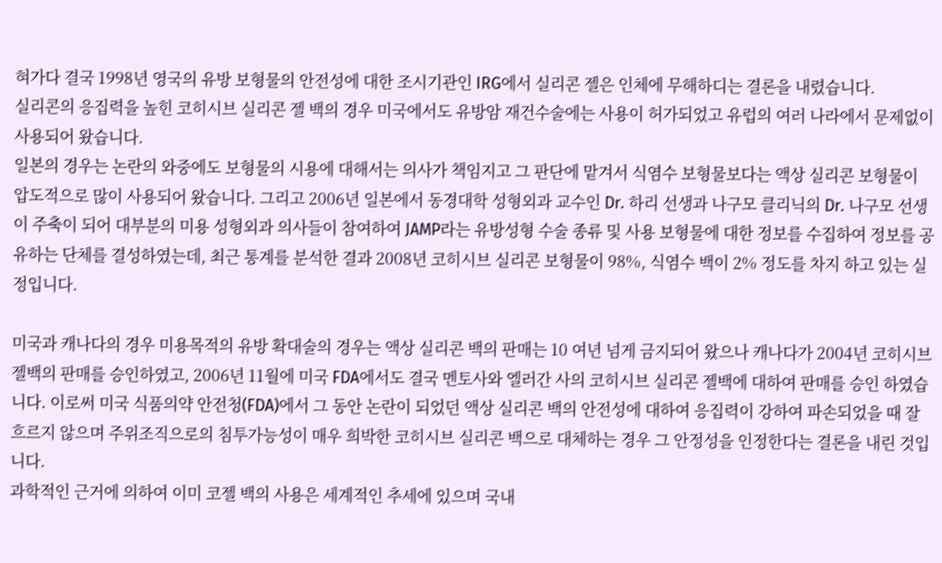혀가다 결국 1998년 영국의 유방 보형물의 안전성에 대한 조시기관인 IRG에서 실리콘 젤은 인체에 무해하디는 결론을 내렸습니다.
실리콘의 응집력을 높힌 코히시브 실리콘 젤 백의 경우 미국에서도 유방암 재건수술에는 사용이 허가되었고 유럽의 여러 나라에서 문제없이 사용되어 왔습니다.
일본의 경우는 논란의 와중에도 보형물의 시용에 대해서는 의사가 책임지고 그 판단에 맡겨서 식염수 보형물보다는 액상 실리콘 보형물이 압도적으로 많이 사용되어 왔습니다. 그리고 2006년 일본에서 동경대학 성형외과 교수인 Dr. 하리 선생과 나구모 클리닉의 Dr. 나구모 선생이 주축이 되어 대부분의 미용 성형외과 의사들이 참여하여 JAMP라는 유방성형 수술 종류 및 사용 보형물에 대한 정보를 수집하여 정보를 공유하는 단체를 결성하였는데, 최근 통계를 분석한 결과 2008년 코히시브 실리콘 보형물이 98%, 식염수 백이 2% 정도를 차지 하고 있는 실정입니다.

미국과 캐나다의 경우 미용목적의 유방 확대술의 경우는 액상 실리콘 백의 판매는 10 여년 넘게 금지되어 왔으나 캐나다가 2004년 코히시브 젤백의 판매를 승인하였고, 2006년 11월에 미국 FDA에서도 결국 멘토사와 엘러간 사의 코히시브 실리콘 젤백에 대하여 판매를 승인 하였습니다. 이로써 미국 식품의약 안전청(FDA)에서 그 동안 논란이 되었던 액상 실리콘 백의 안전성에 대하여 응집력이 강하여 파손되었을 때 잘 흐르지 않으며 주위조직으로의 침투가능성이 매우 희박한 코히시브 실리콘 백으로 대체하는 경우 그 안정성을 인정한다는 결론을 내린 것입니다.
과학적인 근거에 의하여 이미 코젤 백의 사용은 세계적인 추세에 있으며 국내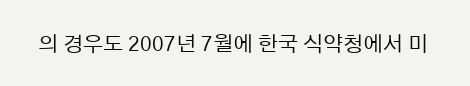의 경우도 2007년 7월에 한국 식약청에서 미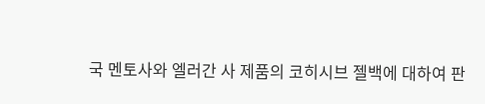국 멘토사와 엘러간 사 제품의 코히시브 젤백에 대하여 판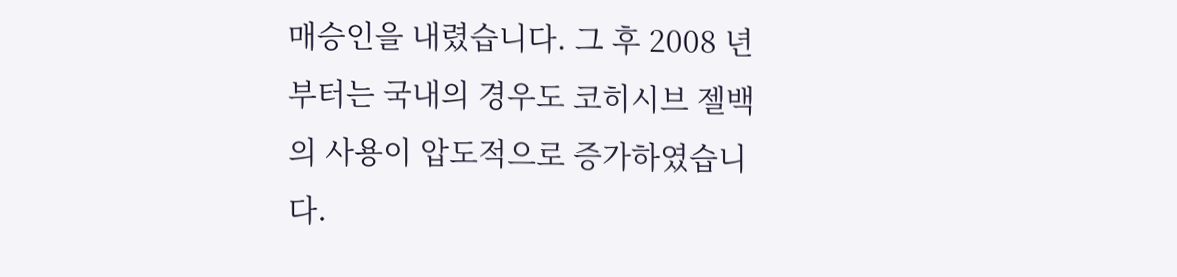매승인을 내렸습니다. 그 후 2008 년 부터는 국내의 경우도 코히시브 젤백의 사용이 압도적으로 증가하였습니다.